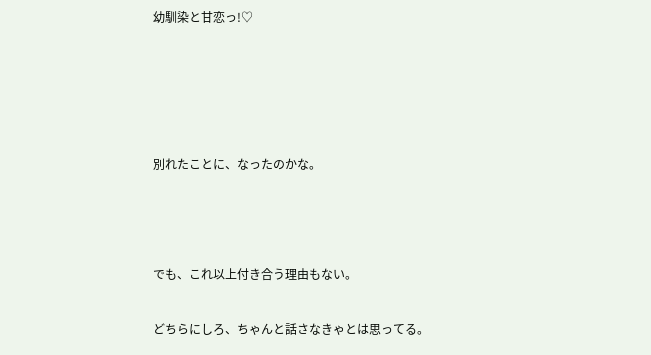幼馴染と甘恋っ!♡







別れたことに、なったのかな。





でも、これ以上付き合う理由もない。


どちらにしろ、ちゃんと話さなきゃとは思ってる。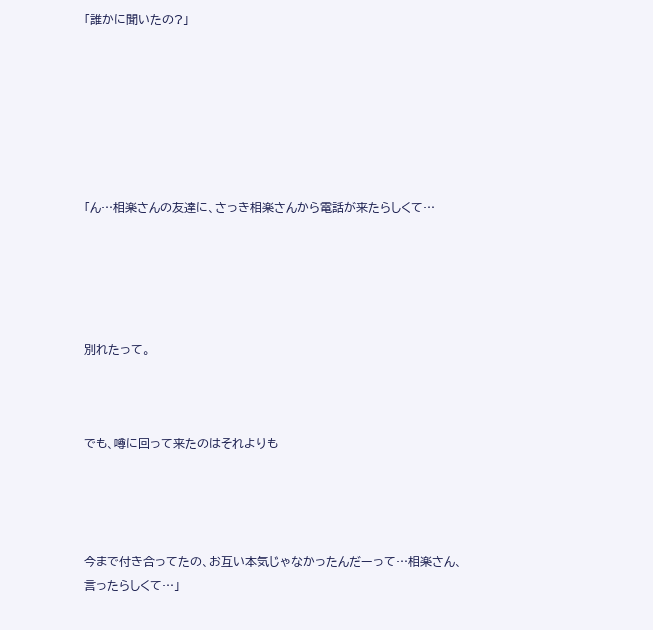「誰かに聞いたの?」







「ん…相楽さんの友達に、さっき相楽さんから電話が来たらしくて…





別れたって。



でも、噂に回って来たのはそれよりも




今まで付き合ってたの、お互い本気じゃなかったんだーって…相楽さん、言ったらしくて…」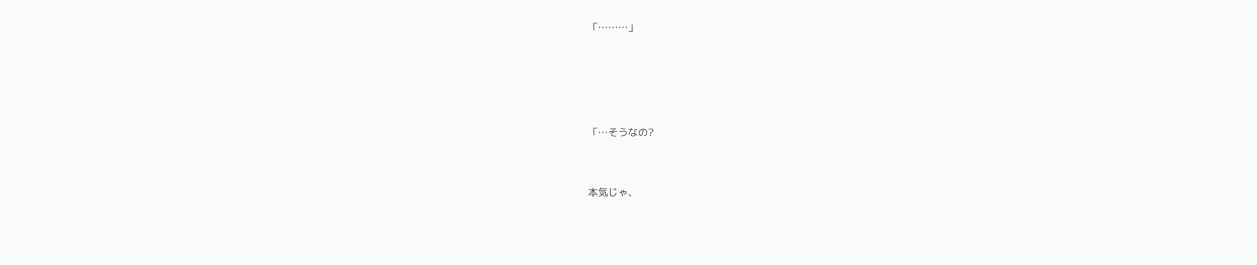「………」






「…そうなの?



本気じゃ、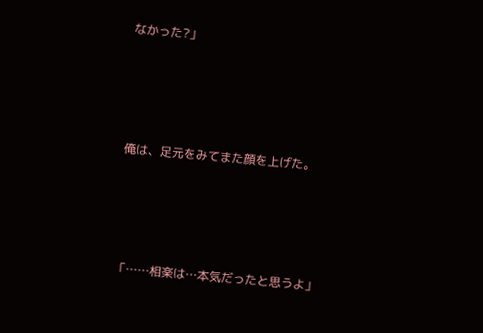なかった?」







俺は、足元をみてまた顔を上げた。







「……相楽は…本気だったと思うよ」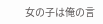女の子は俺の言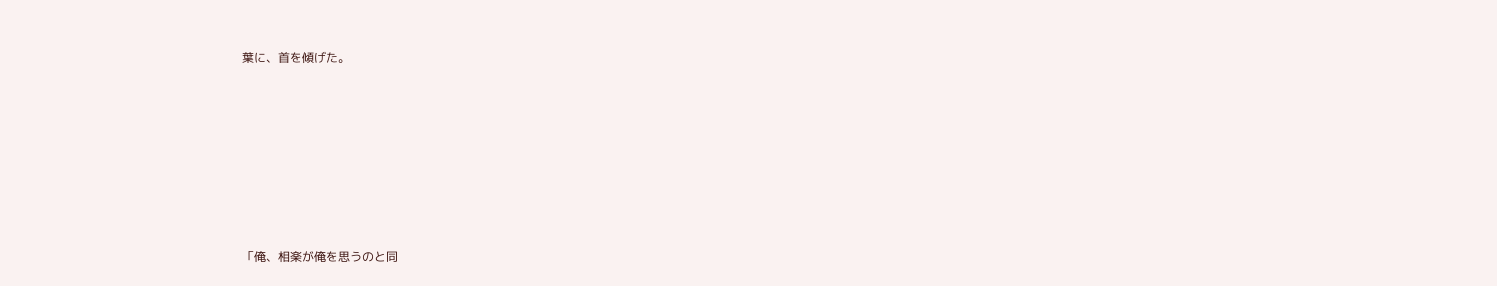葉に、首を傾げた。








「俺、相楽が俺を思うのと同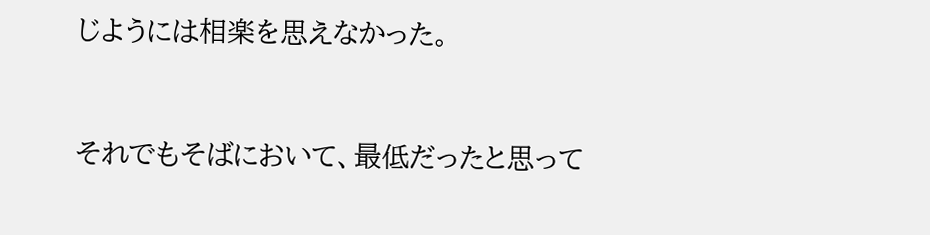じようには相楽を思えなかった。



それでもそばにおいて、最低だったと思って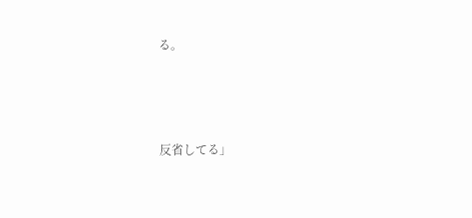る。




反省してる」